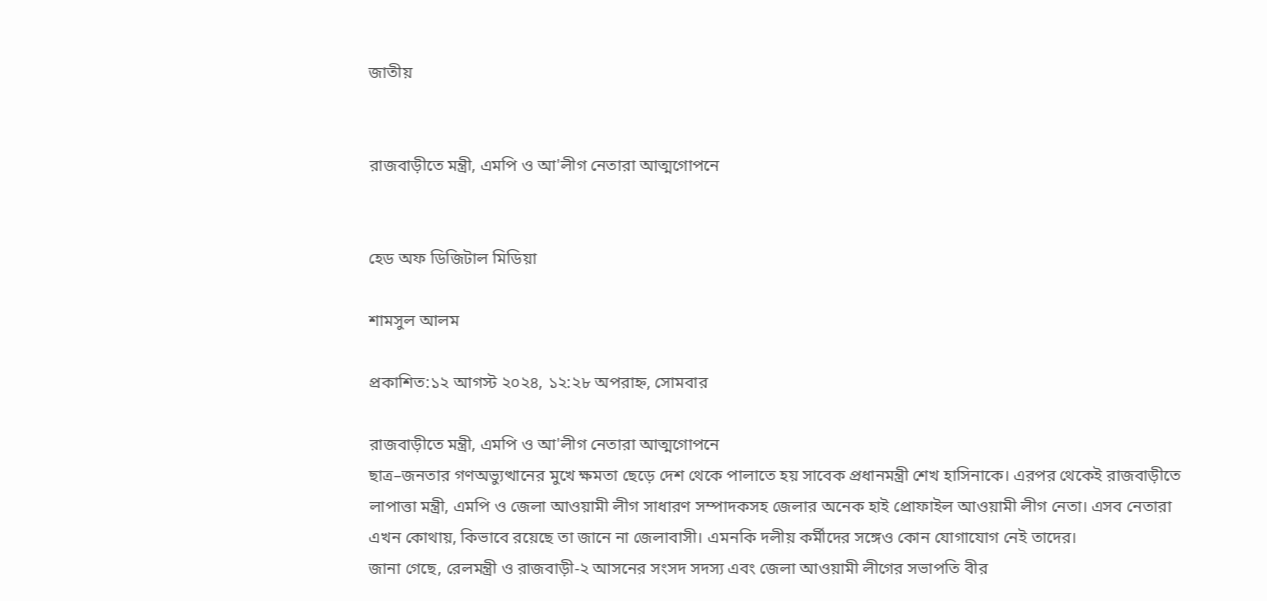জাতীয়


রাজবাড়ীতে মন্ত্রী, এমপি ও আ'লীগ নেতারা আত্মগোপনে


হেড অফ ডিজিটাল মিডিয়া

শামসুল আলম

প্রকাশিত:১২ আগস্ট ২০২৪, ১২:২৮ অপরাহ্ন, সোমবার

রাজবাড়ীতে মন্ত্রী, এমপি ও আ'লীগ নেতারা আত্মগোপনে
ছাত্র–জনতার গণঅভ্যুত্থানের মুখে ক্ষমতা ছেড়ে দেশ থেকে পালাতে হয় সাবেক প্রধানমন্ত্রী শেখ হাসিনাকে। এরপর থেকেই রাজবাড়ীতে লাপাত্তা মন্ত্রী, এমপি ও জেলা আওয়ামী লীগ সাধারণ সম্পাদকসহ জেলার অনেক হাই প্রোফাইল আওয়ামী লীগ নেতা। এসব নেতারা এখন কোথায়, কিভাবে রয়েছে তা জানে না জেলাবাসী। এমনকি দলীয় কর্মীদের সঙ্গেও কোন যোগাযোগ নেই তাদের।
জানা গেছে, রেলমন্ত্রী ও রাজবাড়ী-২ আসনের সংসদ সদস্য এবং জেলা আওয়ামী লীগের সভাপতি বীর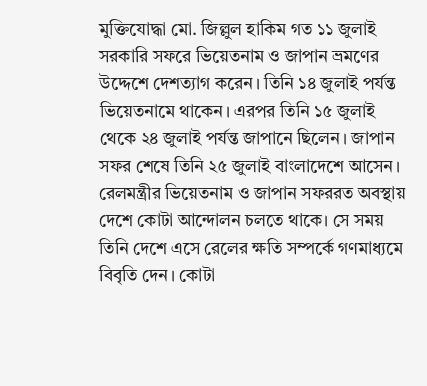মুক্তিযোদ্ধা মো. জিল্লুল হাকিম গত ১১ জুলাই সরকারি সফরে ভিয়েতনাম ও জাপান ভ্রমণের উদ্দেশে দেশত্যাগ করেন। তিনি ১৪ জুলাই পর্যন্ত ভিয়েতনামে থাকেন। এরপর তিনি ১৫ জুলাই থেকে ২৪ জুলাই পর্যন্ত জাপানে ছিলেন। জাপান সফর শেষে তিনি ২৫ জুলাই বাংলাদেশে আসেন। রেলমন্ত্রীর ভিয়েতনাম ও জাপান সফররত অবস্থায় দেশে কোটা আন্দোলন চলতে থাকে। সে সময় তিনি দেশে এসে রেলের ক্ষতি সম্পর্কে গণমাধ্যমে বিবৃতি দেন। কোটা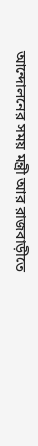আন্দোলনের সময় মন্ত্রী আর রাজবাড়ীতে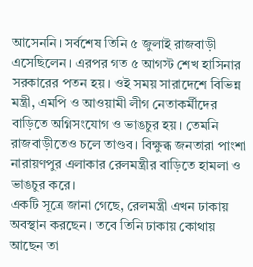আসেননি। সর্বশেষ তিনি ৫ জুলাই রাজবাড়ী এসেছিলেন। এরপর গত ৫ আগস্ট শেখ হাসিনার সরকারের পতন হয়। ওই সময় সারাদেশে বিভিন্ন মন্ত্রী, এমপি ও আওয়ামী লীগ নেতাকর্মীদের বাড়িতে অগ্নিসংযোগ ও ভাঙচুর হয়। তেমনি রাজবাড়ীতেও চলে তাণ্ডব। বিক্ষুব্ধ জনতারা পাংশা নারায়ণপুর এলাকার রেলমন্ত্রীর বাড়িতে হামলা ও ভাঙচুর করে।
একটি সূত্রে জানা গেছে, রেলমন্ত্রী এখন ঢাকায় অবস্থান করছেন। তবে তিনি ঢাকায় কোথায় আছেন তা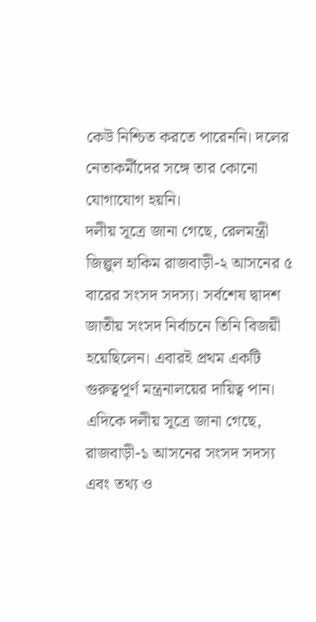কেউ নিশ্চিত করতে পারেননি। দলের নেতাকর্মীদের সঙ্গে তার কোনো যোগাযোগ হয়নি।
দলীয় সূত্রে জানা গেছে, রেলমন্ত্রী জিল্লুল হাকিম রাজবাড়ী-২ আসনের ৫ বারের সংসদ সদস্য। সর্বশেষ দ্বাদশ জাতীয় সংসদ নির্বাচনে তিনি বিজয়ী হয়েছিলেন। এবারই প্রথম একটি গুরুত্বপূর্ণ মন্ত্রনালয়ের দায়িত্ব পান।
এদিকে দলীয় সূত্রে জানা গেছে, রাজবাড়ী-১ আসনের সংসদ সদস্য এবং তথ্য ও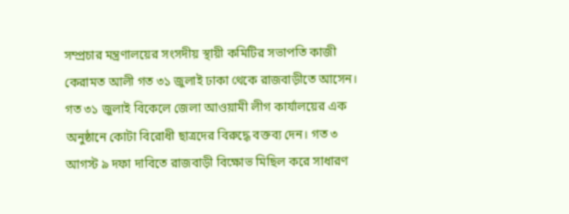সম্প্রচার মন্ত্রণালয়ের সংসদীয় স্থায়ী কমিটির সভাপতি কাজী কেরামত আলী গত ৩১ জুলাই ঢাকা থেকে রাজবাড়ীতে আসেন। গত ৩১ জুলাই বিকেলে জেলা আওয়ামী লীগ কার্যালয়ের এক অনুষ্ঠানে কোটা বিরোধী ছাত্রদের বিরুদ্ধে বক্তব্য দেন। গত ৩ আগস্ট ৯ দফা দাবিতে রাজবাড়ী বিক্ষোভ মিছিল করে সাধারণ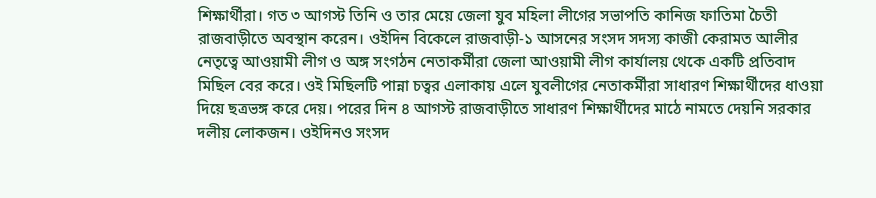শিক্ষার্থীরা। গত ৩ আগস্ট তিনি ও তার মেয়ে জেলা যুব মহিলা লীগের সভাপতি কানিজ ফাতিমা চৈতী রাজবাড়ীতে অবস্থান করেন। ওইদিন বিকেলে রাজবাড়ী-১ আসনের সংসদ সদস্য কাজী কেরামত আলীর নেতৃত্বে আওয়ামী লীগ ও অঙ্গ সংগঠন নেতাকর্মীরা জেলা আওয়ামী লীগ কার্যালয় থেকে একটি প্রতিবাদ মিছিল বের করে। ওই মিছিলটি পান্না চত্বর এলাকায় এলে যুবলীগের নেতাকর্মীরা সাধারণ শিক্ষার্থীদের ধাওয়া দিয়ে ছত্রভঙ্গ করে দেয়। পরের দিন ৪ আগস্ট রাজবাড়ীতে সাধারণ শিক্ষার্থীদের মাঠে নামতে দেয়নি সরকার দলীয় লোকজন। ওইদিনও সংসদ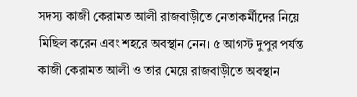সদস্য কাজী কেরামত আলী রাজবাড়ীতে নেতাকর্মীদের নিয়ে মিছিল করেন এবং শহরে অবস্থান নেন। ৫ আগস্ট দুপুর পর্যন্ত কাজী কেরামত আলী ও তার মেয়ে রাজবাড়ীতে অবস্থান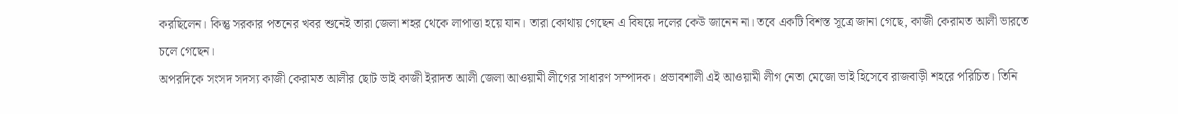করছিলেন। কিন্তু সরকার পতনের খবর শুনেই তারা জেলা শহর থেকে লাপাত্তা হয়ে যান। তারা কোথায় গেছেন এ বিষয়ে দলের কেউ জানেন না। তবে একটি বিশস্ত সূত্রে জানা গেছে, কাজী কেরামত আলী ভারতে চলে গেছেন।
অপরদিকে সংসদ সদস্য কাজী কেরামত আলীর ছোট ভাই কাজী ইরাদত আলী জেলা আওয়ামী লীগের সাধারণ সম্পাদক। প্রভাবশালী এই আওয়ামী লীগ নেতা মেজো ভাই হিসেবে রাজবাড়ী শহরে পরিচিত। তিনি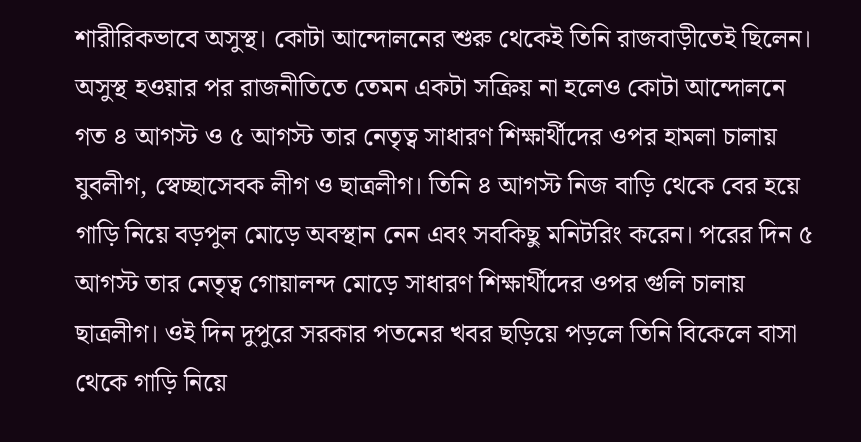শারীরিকভাবে অসুস্থ। কোটা আন্দোলনের শুরু থেকেই তিনি রাজবাড়ীতেই ছিলেন। অসুস্থ হওয়ার পর রাজনীতিতে তেমন একটা সক্রিয় না হলেও কোটা আন্দোলনে গত ৪ আগস্ট ও ৫ আগস্ট তার নেতৃত্ব সাধারণ শিক্ষার্থীদের ওপর হামলা চালায় যুবলীগ, স্বেচ্ছাসেবক লীগ ও ছাত্রলীগ। তিনি ৪ আগস্ট নিজ বাড়ি থেকে বের হয়ে গাড়ি নিয়ে বড়পুল মোড়ে অবস্থান নেন এবং সবকিছু মনিটরিং করেন। পরের দিন ৫ আগস্ট তার নেতৃত্ব গোয়ালন্দ মোড়ে সাধারণ শিক্ষার্থীদের ওপর গুলি চালায় ছাত্রলীগ। ওই দিন দুপুরে সরকার পতনের খবর ছড়িয়ে পড়লে তিনি বিকেলে বাসা থেকে গাড়ি নিয়ে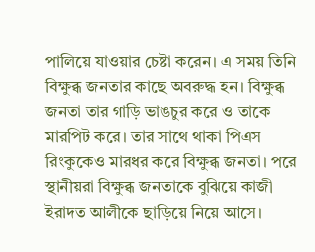পালিয়ে যাওয়ার চেষ্টা করেন। এ সময় তিনি বিক্ষুব্ধ জনতার কাছে অবরুদ্ধ হন। বিক্ষুব্ধ জনতা তার গাড়ি ভাঙচুর করে ও তাকে মারপিট করে। তার সাথে থাকা পিএস রিংকুকেও মারধর করে বিক্ষুব্ধ জনতা। পরে স্থানীয়রা বিক্ষুব্ধ জনতাকে বুঝিয়ে কাজী ইরাদত আলীকে ছাড়িয়ে নিয়ে আসে।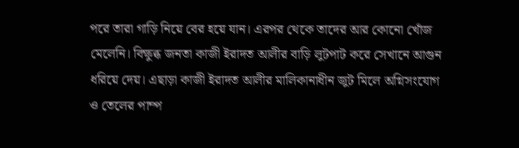পরে তারা গাড়ি নিয়ে বের হয়ে যান। এরপর থেকে তাদের আর কোনো খোঁজ মেলেনি। বিক্ষুব্ধ জনতা কাজী ইরাদত আলীর বাড়ি লুটপাট করে সেখানে আগুন ধরিয়ে দেয়। এছাড়া কাজী ইরাদত আলীর মালিকানাধীন জুট মিলে অগ্নিসংযোগ ও তেলের পাম্প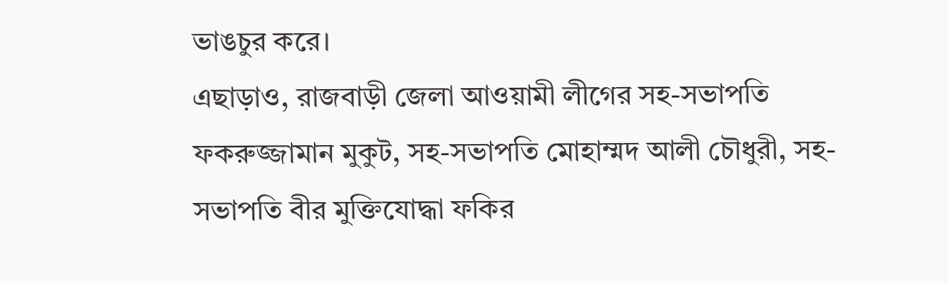ভাঙচুর করে।
এছাড়াও, রাজবাড়ী জেলা আওয়ামী লীগের সহ-সভাপতি ফকরুজ্জামান মুকুট, সহ-সভাপতি মোহাম্মদ আলী চৌধুরী, সহ-সভাপতি বীর মুক্তিযোদ্ধা ফকির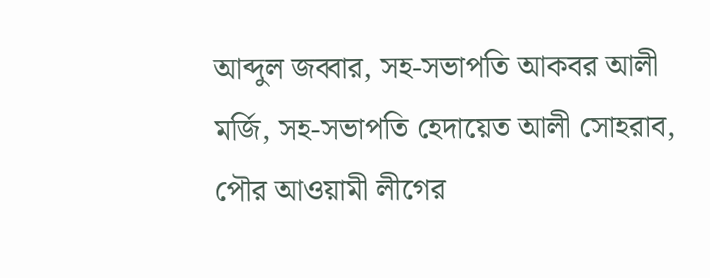আব্দুল জব্বার, সহ-সভাপতি আকবর আলী মর্জি, সহ-সভাপতি হেদায়েত আলী সোহরাব, পৌর আওয়ামী লীগের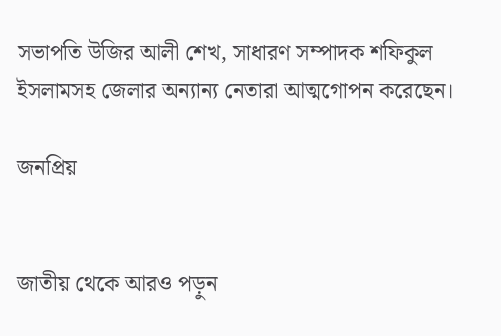সভাপতি উজির আলী শেখ, সাধারণ সম্পাদক শফিকুল ইসলামসহ জেলার অন্যান্য নেতারা আত্মগোপন করেছেন।

জনপ্রিয়


জাতীয় থেকে আরও পড়ুন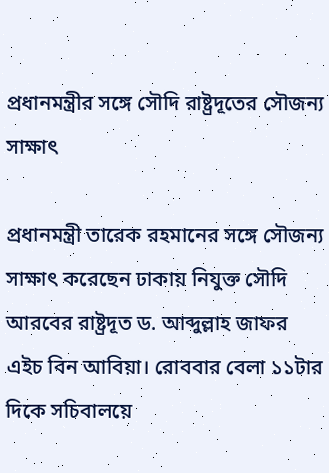প্রধানমন্ত্রীর সঙ্গে সৌদি রাষ্ট্রদূতের সৌজন্য সাক্ষাৎ

প্রধানমন্ত্রী তারেক রহমানের সঙ্গে সৌজন্য সাক্ষাৎ করেছেন ঢাকায় নিযুক্ত সৌদি আরবের রাষ্ট্রদূত ড. আব্দুল্লাহ জাফর এইচ বিন আবিয়া। রোববার বেলা ১১টার দিকে সচিবালয়ে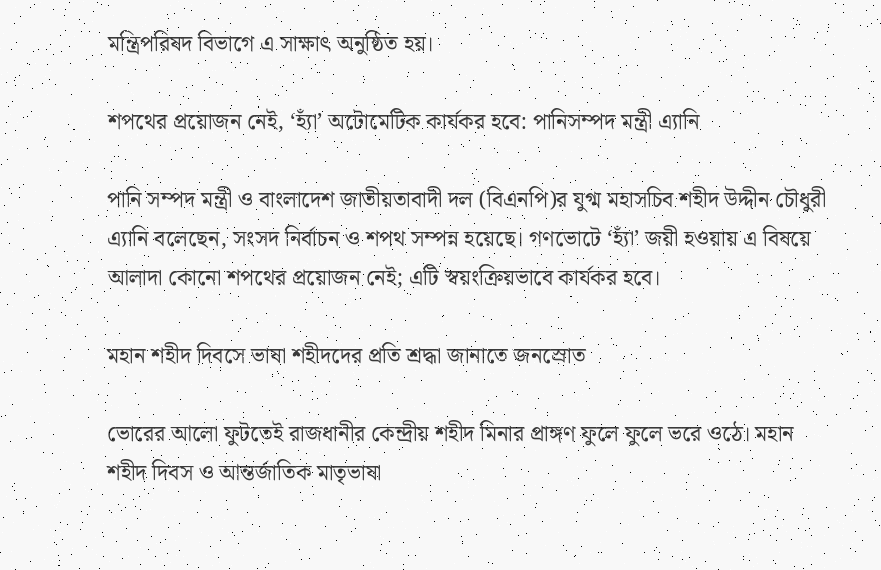মন্ত্রিপরিষদ বিভাগে এ সাক্ষাৎ অনুষ্ঠিত হয়।

শপথের প্রয়োজন নেই, ‘হ্যাঁ’ অটোমেটিক কার্যকর হবে: পানিসম্পদ মন্ত্রী এ্যানি

পানি সম্পদ মন্ত্রী ও বাংলাদেশ জাতীয়তাবাদী দল (বিএনপি)র যুগ্ম মহাসচিব শহীদ উদ্দীন চৌধুরী এ্যানি বলেছেন, সংসদ নির্বাচন ও শপথ সম্পন্ন হয়েছে। গণভোটে ‘হ্যাঁ’ জয়ী হওয়ায় এ বিষয়ে আলাদা কোনো শপথের প্রয়োজন নেই; এটি স্বয়ংক্রিয়ভাবে কার্যকর হবে।

মহান শহীদ দিবসে ভাষা শহীদদের প্রতি শ্রদ্ধা জানাতে জনস্রোত

ভোরের আলো ফুটতেই রাজধানীর কেন্দ্রীয় শহীদ মিনার প্রাঙ্গণ ফুলে ফুলে ভরে ওঠে। মহান শহীদ দিবস ও আন্তর্জাতিক মাতৃভাষা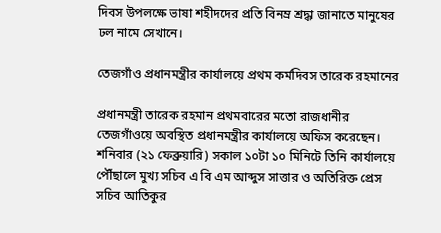দিবস উপলক্ষে ভাষা শহীদদের প্রতি বিনম্র শ্রদ্ধা জানাতে মানুষের ঢল নামে সেখানে।

তেজগাঁও প্রধানমন্ত্রীর কার্যালয়ে প্রথম কর্মদিবস তারেক রহমানের

প্রধানমন্ত্রী তারেক রহমান প্রথমবারের মতো রাজধানীর তেজগাঁওয়ে অবস্থিত প্রধানমন্ত্রীর কার্যালয়ে অফিস করেছেন। শনিবার (২১ ফেব্রুয়ারি) সকাল ১০টা ১০ মিনিটে তিনি কার্যালয়ে পৌঁছালে মুখ্য সচিব এ বি এম আব্দুস সাত্তার ও অতিরিক্ত প্রেস সচিব আতিকুর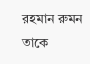রহমান রুমন তাকে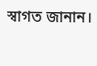স্বাগত জানান।